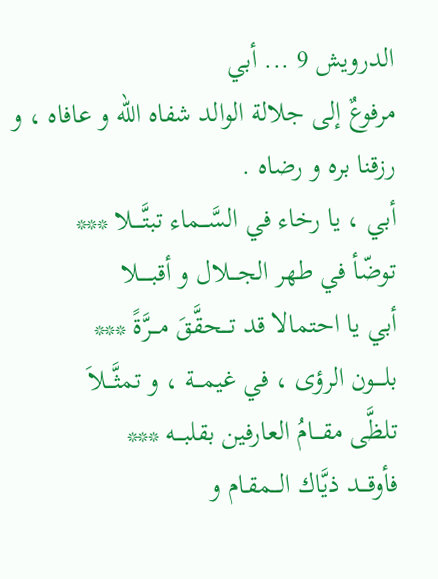الدرويش 9 ... أبي
مرفوعٌ إلى جلالة الوالد شفاه الله و عافاه ، و رزقنا بره و رضاه .
أبي ، يا رخاء في السَّـــماء تبتَّــــلا ***
توضّأ في طهر الجـــلال و أقبـــــلا
أبي يا احتمالا قد تـــحقَّقَ مـــرَّةً ***
بلــــون الرؤى ، في غيمـــة ، و تمثَّـــلاَ
تلظَّى مقـــامُ العارفين بقلبـــه ***
فأوقـــد ذيَّاك الـــمقـام و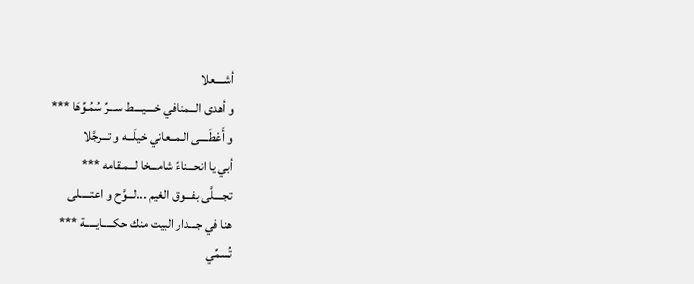أشــــعلا
و أهدى الـــمنافي خــــيــــط ســـرِّ سُمُـوِّهَا ***
و أَعْطَــــى الـمــعاني خيلَـــه و تـــرجَّلا
أبي يا انحـــناءً شامـــخا لـــمـقامه ***
تجــــلَّى بفـــوق الغيم ...لـــوَّح و اعتـــــلى
هنا في جـــدار البيت منك حكـــــايـــــة ***
تُسمِّي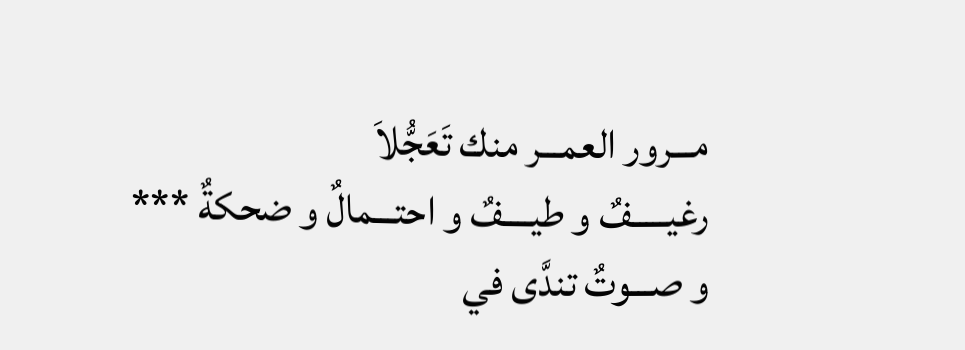مـــرور العمـــر منك تَعَجُّلاَ
رغيـــــفٌ و طيــــفٌ و احتـــمالٌ و ضحكةٌ ***
و صـــوتٌ تندَّى في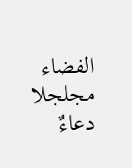الفضاء مجلجلا
دعاءٌ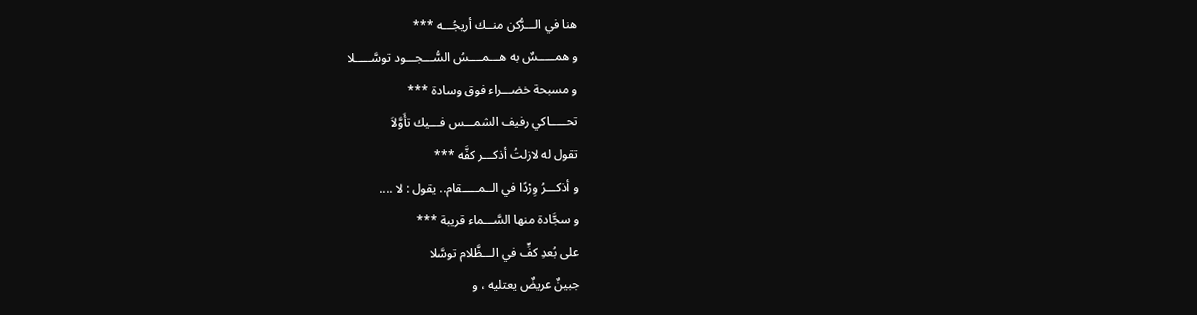هنا في الـــرُّكن منــك أريجُـــه ***
و همـــــسٌ به هـــمــــسُ السُّـــجـــود توسَّـــــلا
و مسبحة خضـــراء فوق وسادة ***
تحـــــاكي رفيف الشمـــس فـــيك تأَوَّلاَ
تقول له لازلتُ أذكـــر كفَّه ***
و أذكـــرُ وِرْدًا في الــمـــــقام.. يقول : لا ....
و سجَّادة منها السَّـــماء قريبة ***
على بُعدِ كفٍّ في الـــظَّلام توسَّلا
جبينٌ عريضٌ يعتليه ، و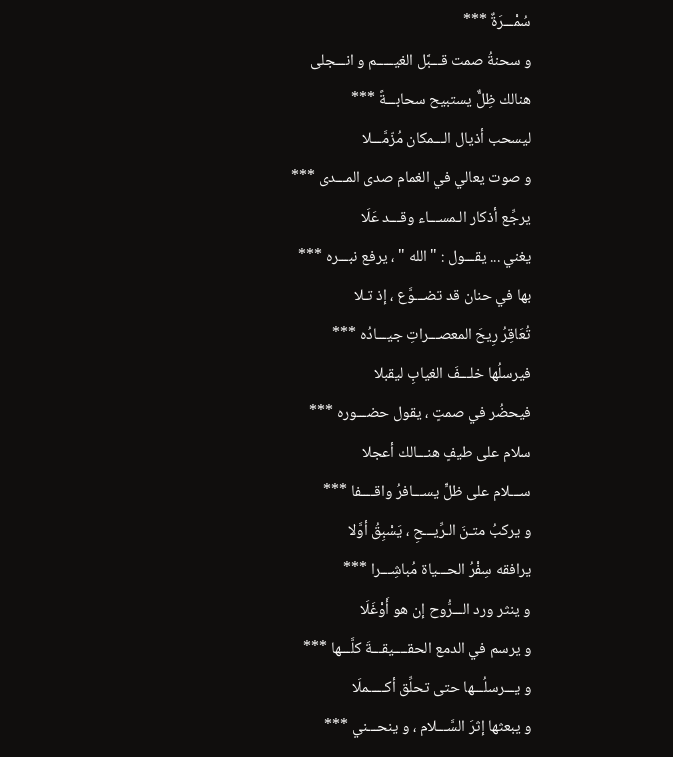سُمْـــرَةٌ ***
و سحنةُ صمت قـــبَّل الغيـــــم و انـــجلى
هنالك ظِلٌّ يستبيح سحابـــةً ***
ليسحب أذيال الـــمكان مُزّمَّـــلا
و صوت يعالي في الغمام صدى المـــدى ***
يرجِّع أذكار الـمســـاء وقـــد عَلَا
يغني ... يقـــول : " الله " ، يرفع نبـــره ***
بها في حنان قد تضـــوَّع ، إذ تـلا
تُعَاقِرُ رِيحَ المعصـــراتِ جيـــادُه ***
فيرسلُها خلـــفَ الغيابِ ليقبلا
فيحضُر في صمتٍ ، يقول حضـــوره ***
سلام على طيفٍ هنـــالك أعجلا
ســـلام على ظلٍّ يســـافرُ واقــــفا ***
و يركبُ متـنَ الـرِّيـــحِ ، يَسْبِقُ أوَّلا
يرافقه سِفْرُ الحـــياة مُباشِـــرا ***
و ينثر ورد الـــرُّوح إن هو أَوْغَلَا
و يرسم في الدمع الحقــــيقـــةَ كلَّـــها ***
و يـــرسلُـــها حتى تحلِّق أكـــــملَا
و يبعثها إثرَ السَّـــلام ، و ينحـــني ***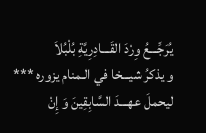يُرَجِّـــعُ وِرْدَ القَـــادِرِيَّةِ بُلْبُلاَ
و يذكرُ شيـــخا في الـمنام يزوره ***
ليحملَ عهـــدَ السَّابِقِينَ وَ إِنْ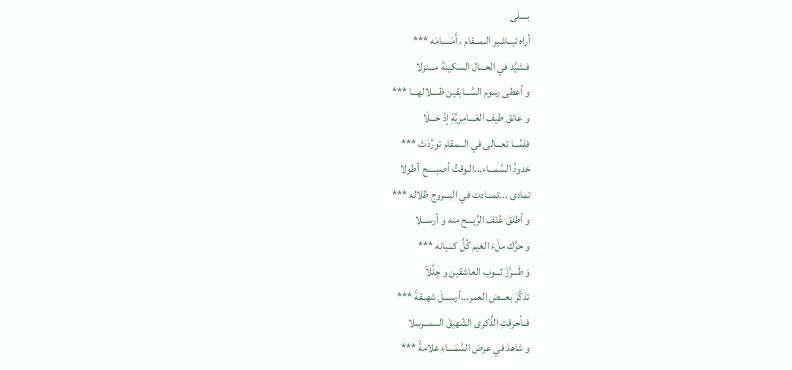بــــلَى
أراه تبــاشير الـمـــقام ، أَمَـــــامَه ***
فـشيَّد في الحـــال السكينةَ مـــنزلا
و أعطى رسوم السَّـــابقين ظــــلالهـــا ***
و عانق طيف العَـــامِرِيَّةِ إذْ خـــلَا
فلمَّـــا تعـــالى في الـــمقام تورَّدَتْ ***
خدودُ السَّمـــاء...الـوقتُ أصبـــــح أطولا
تمادى ...تمـــادت في البـــروج ظلاله ***
و أطلقَ عُنْفَ الرِّيـــح منه و أرســـلا
و حرَّك ملْءَ الغيم كُلَّ كـــيانه ***
وَ طَـــرَّزَ ثـــوب العاشقين و جلَّلاَ
تذكَّرَ بعـــض العمر...أرســـلَ شهــقةً ***
فــأحرقتِ الذِّكرى الشّهيقَ الـــمـــرسلا
و شاهدَ في عرض السَّمَـــاءِ علامةً ***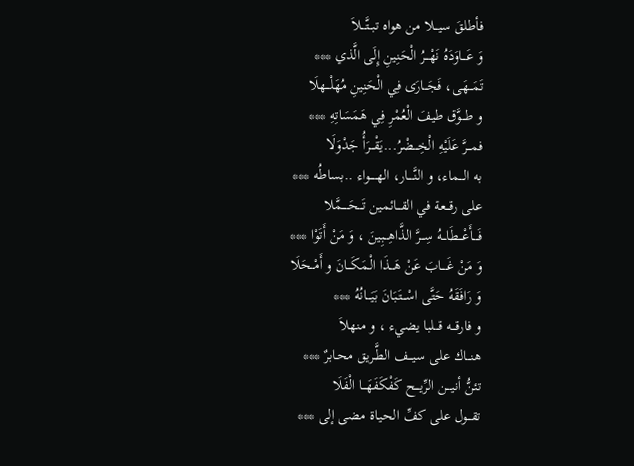فأطلقَ سيـــلا من هواه تبــتَّـــلاَ
وَ عَـــاوَدَهُ نَهْـــرُ الْحَنِينِ إِلَى الَّذي ***
تَمَـــهَى، فَجَـــارَى فِي الْحَنِينِ مُهَلْـــهلَا
و طـــوَّق طيفَ الْعُمْرِ فِي هَمَسَاتِهِ ***
فمـــرَّ عَلَيْهِ الْخِـــضْرُ...يَقْـــرَأُ جَدْوَلَا
به الـــماء، و النَّــــار، الهـــــواء ..بساطُه ***
على رقـــعة في القـــائمين تَـــحَـــــمَّلا
فَــــأَعْـــطَاـــهُ سِـــرَّ الذَّاهِـــبِينَ ، وَ مَنْ أَتَوْا ***
وَ مَنْ غَــــابَ عَنْ هَـــذَا الْـمَكَـــانَ و أَمْــحَلَا
وَ رَافَقَهُ حَتَّى اسْـــتَبَانَ بَيَـــانُهُ ***
و فارقـــه قـــلبا يضيء ، و منهلاَ
هنـــاك على سيـــف الطَّـريق محـابرٌ ***
تئنُّ أنيـــن الرِّيـــح كَفْكَفَهَـــا الْفَلَا
تقـــول على كفِّ الحيـاة مضى إلى ***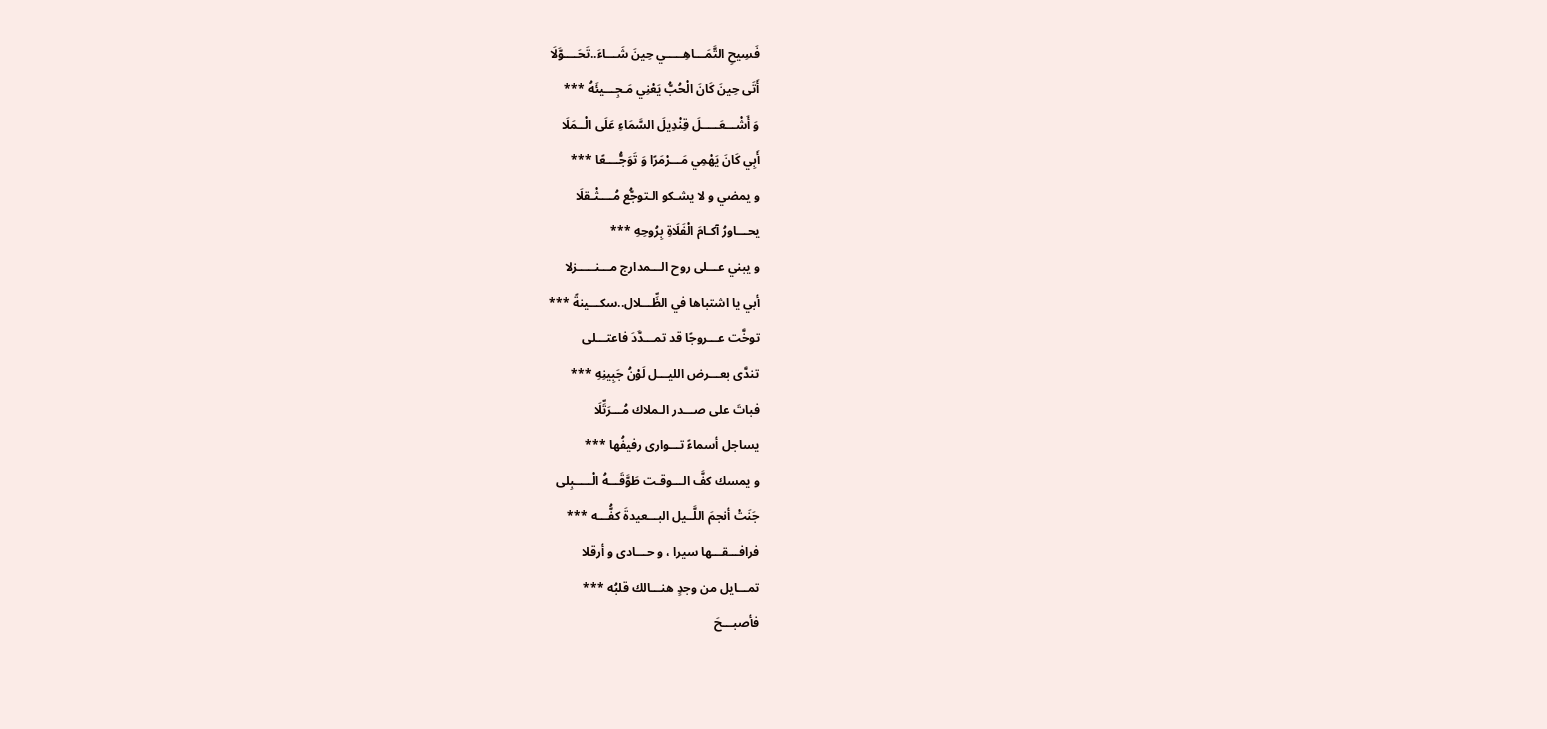فَسِيحِ التَّمَـــاهِـــــي حِينَ شَـــاءَ..تَحَــــوَّلَا
أَتَى حِينَ كَانَ الْحُبُّ يَعْنِي مَـجِـــيئَهُ ***
وَ أَشْـــعَـــــلَ قِنْدِيلَ السَّمَاءِ عَلَى الْــمَلَا
أَبِي كَانَ يَهْمِي مَـــرْمَرًا وَ تَوَجُّــــعًا ***
و يمضي و لا يشـكو الـتوجُّع مُــــثْـقلَا
يحـــاورُ آكـامَ الْفَلَاةِ بِرُوحِهِ ***
و يبني عـــلى روح الـــمدارج مـــنـــــزلا
أبي يا اشتباها في الظِّـــلال..سكـــينةً ***
توخَّت عـــروجًا قد تمـــدَّدَ فاعتـــلى
تندَّى بعـــرض الليـــل لَوْنُ جَبِينِهِ ***
فباتَ على صـــدر الـملاك مُـــرَتِّلَا
يساجل أسماءً تـــوارى رفيفُها ***
و يمسك كفَّ الـــوقـت طَوَّقَـــهُ الْـــــبِلى
جَنَتْ أنجمَ اللَّــيل البـــعيدةَ كفُّـــه ***
فرافـــقـــها سيرا ، و حـــادى و أرقلا
تمـــايل من وجدٍ هنـــالك قلبُه ***
فأصبـــحَ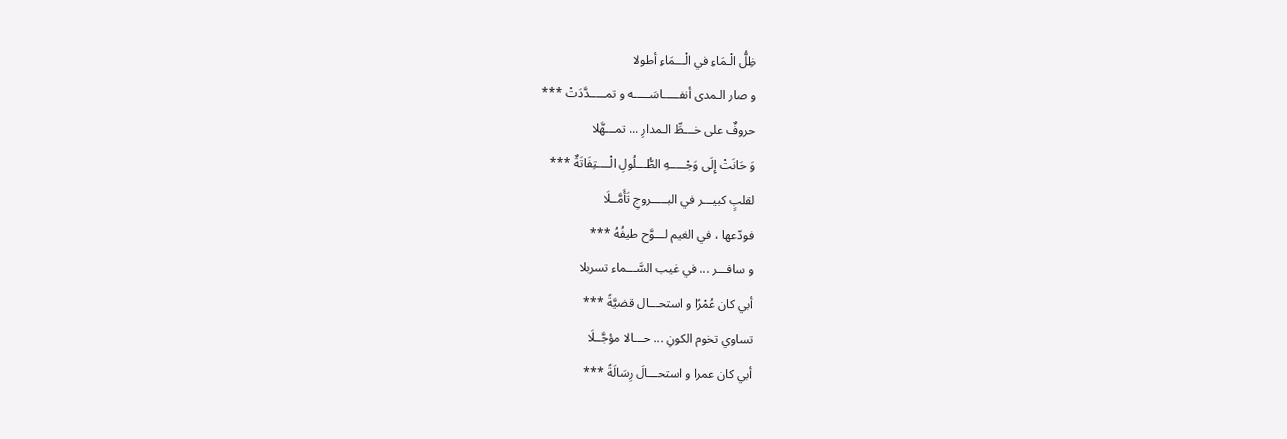ظِلُّ الْـمَاءِ في الْـــمَاءِ أطولا
و صار الـمدى أنفـــــاسَـــــه و تمـــــدَّدَتْ ***
حروفٌ على خـــطِّ الـمدارِ ... تمـــهَّلا
وَ حَانَتْ إِلَى وَجْـــــهِ الطُّـــلُولِ الْــــتِفَاتَةٌ ***
لقلبٍ كبيـــر في البـــــروجِ تَأَمَّــلَا
فودّعها ، في الغيم لـــوَّح طيفُهُ ***
و سافـــر ... في غيب السَّـــماء تسربلا
أبي كان عُمْرًا و استحـــال قضيَّةً ***
تساوي تخوم الكونِ ... حـــالا مؤجَّــلَا
أبي كان عمرا و استحـــالَ رِسَالَةً ***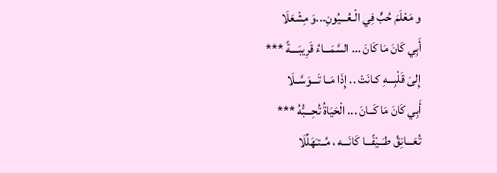و مَعْلَمَ حُبٍّ فِي الْـعُـــيُونِ...وَ مِشْعَلَا
أَبِي كَانَ مَا كَانَ ... السَّمَـــاءُ قَرِيبَــــةً ***
إِلىَ قَلْبِـــهِ كـانَتْ .. إِذَا مَــا تَـــوَسَّــلَا
أَبِي كَانَ مَا كَــانَ ... الْحَيَاةُ تُحِـــبُّهُ ***
تُعَـــانِقُ طـَــيْفًـــا كَانَـــه ، مُــتـَهَلِّلَا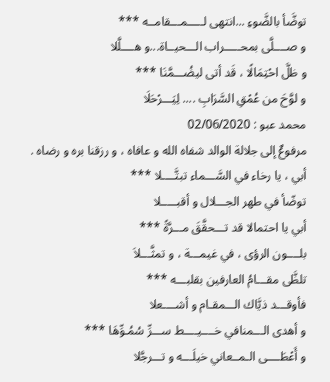توضَّأ بالضَّوءِ ...انتهى لـــــمـــقامــه ***
و صــــلَّى بمحـــــراب الـــحيــاة...و هــــلَّلا
و ظلَّ احْتِمَالًا ، قَد أتى ليضُـــمَّنَا ***
و لوَّحَ من عُمْقِ السَّرَابِ .... لِيَـــرْحَلَا
محمد عبو : 02/06/2020
مرفوعٌ إلى جلالة الوالد شفاه الله و عافاه ، و رزقنا بره و رضاه .
أبي ، يا رخاء في السَّـــماء تبتَّــــلا ***
توضّأ في طهر الجـــلال و أقبـــــلا
أبي يا احتمالا قد تـــحقَّقَ مـــرَّةً ***
بلــــون الرؤى ، في غيمـــة ، و تمثَّـــلاَ
تلظَّى مقـــامُ العارفين بقلبـــه ***
فأوقـــد ذيَّاك الـــمقـام و أشــــعلا
و أهدى الـــمنافي خــــيــــط ســـرِّ سُمُـوِّهَا ***
و أَعْطَــــى الـمــعاني خيلَـــه و تـــرجَّلا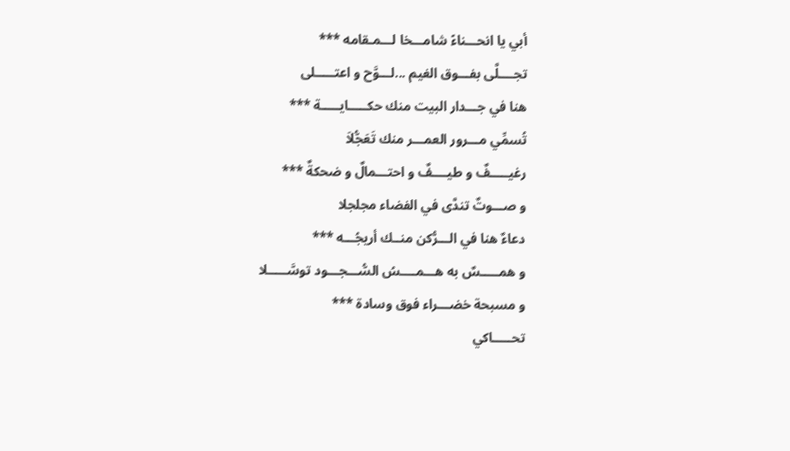أبي يا انحـــناءً شامـــخا لـــمـقامه ***
تجــــلَّى بفـــوق الغيم ...لـــوَّح و اعتـــــلى
هنا في جـــدار البيت منك حكـــــايـــــة ***
تُسمِّي مـــرور العمـــر منك تَعَجُّلاَ
رغيـــــفٌ و طيــــفٌ و احتـــمالٌ و ضحكةٌ ***
و صـــوتٌ تندَّى في الفضاء مجلجلا
دعاءٌ هنا في الـــرُّكن منــك أريجُـــه ***
و همـــــسٌ به هـــمــــسُ السُّـــجـــود توسَّـــــلا
و مسبحة خضـــراء فوق وسادة ***
تحـــــاكي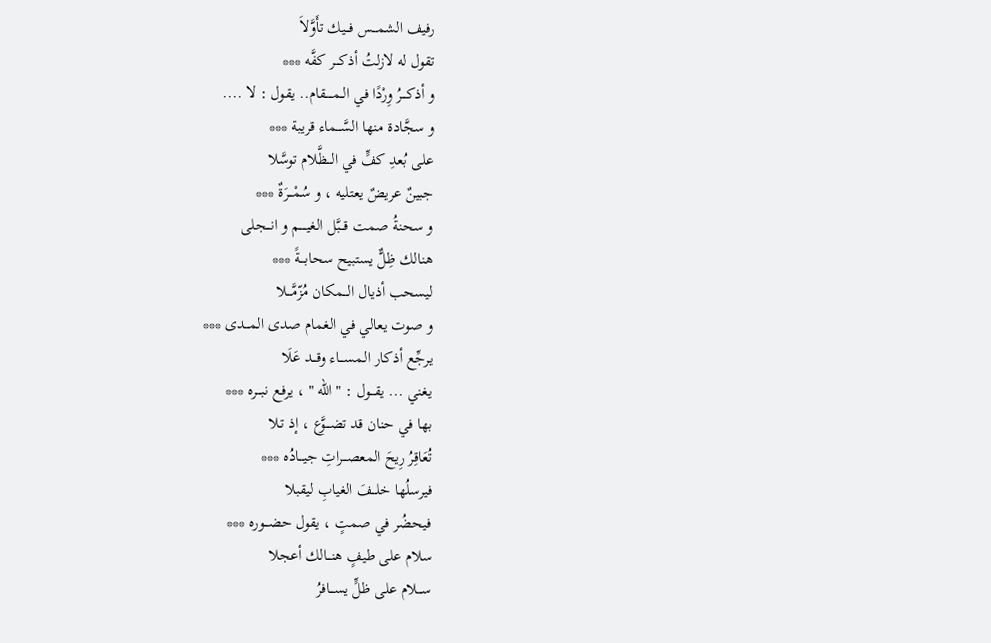رفيف الشمـــس فـــيك تأَوَّلاَ
تقول له لازلتُ أذكـــر كفَّه ***
و أذكـــرُ وِرْدًا في الــمـــــقام.. يقول : لا ....
و سجَّادة منها السَّـــماء قريبة ***
على بُعدِ كفٍّ في الـــظَّلام توسَّلا
جبينٌ عريضٌ يعتليه ، و سُمْـــرَةٌ ***
و سحنةُ صمت قـــبَّل الغيـــــم و انـــجلى
هنالك ظِلٌّ يستبيح سحابـــةً ***
ليسحب أذيال الـــمكان مُزّمَّـــلا
و صوت يعالي في الغمام صدى المـــدى ***
يرجِّع أذكار الـمســـاء وقـــد عَلَا
يغني ... يقـــول : " الله " ، يرفع نبـــره ***
بها في حنان قد تضـــوَّع ، إذ تـلا
تُعَاقِرُ رِيحَ المعصـــراتِ جيـــادُه ***
فيرسلُها خلـــفَ الغيابِ ليقبلا
فيحضُر في صمتٍ ، يقول حضـــوره ***
سلام على طيفٍ هنـــالك أعجلا
ســـلام على ظلٍّ يســـافرُ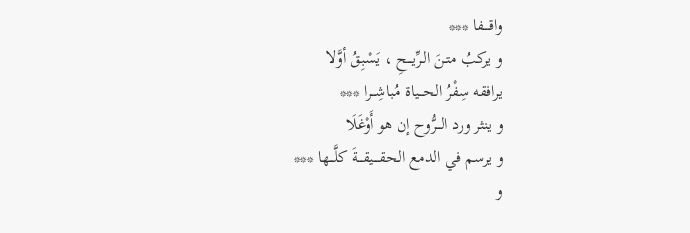واقــــفا ***
و يركبُ متـنَ الـرِّيـــحِ ، يَسْبِقُ أوَّلا
يرافقه سِفْرُ الحـــياة مُباشِـــرا ***
و ينثر ورد الـــرُّوح إن هو أَوْغَلَا
و يرسم في الدمع الحقــــيقـــةَ كلَّـــها ***
و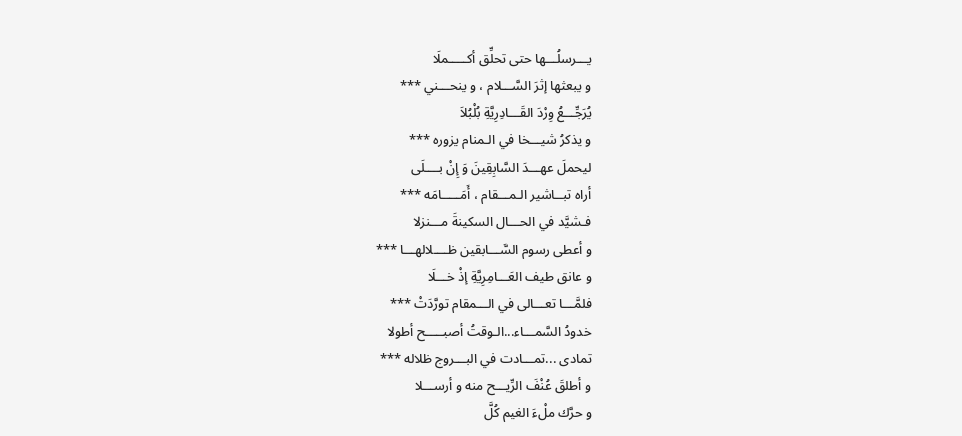يـــرسلُـــها حتى تحلِّق أكـــــملَا
و يبعثها إثرَ السَّـــلام ، و ينحـــني ***
يُرَجِّـــعُ وِرْدَ القَـــادِرِيَّةِ بُلْبُلاَ
و يذكرُ شيـــخا في الـمنام يزوره ***
ليحملَ عهـــدَ السَّابِقِينَ وَ إِنْ بــــلَى
أراه تبــاشير الـمـــقام ، أَمَـــــامَه ***
فـشيَّد في الحـــال السكينةَ مـــنزلا
و أعطى رسوم السَّـــابقين ظــــلالهـــا ***
و عانق طيف العَـــامِرِيَّةِ إذْ خـــلَا
فلمَّـــا تعـــالى في الـــمقام تورَّدَتْ ***
خدودُ السَّمـــاء...الـوقتُ أصبـــــح أطولا
تمادى ...تمـــادت في البـــروج ظلاله ***
و أطلقَ عُنْفَ الرِّيـــح منه و أرســـلا
و حرَّك ملْءَ الغيم كُلَّ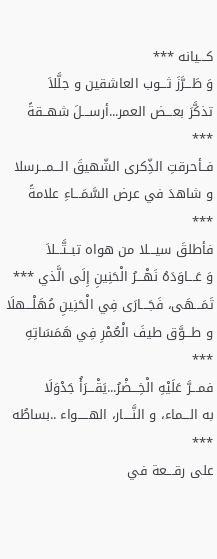كـــيانه ***
وَ طَـــرَّزَ ثـــوب العاشقين و جلَّلاَ
تذكَّرَ بعـــض العمر...أرســـلَ شهــقةً ***
فــأحرقتِ الذِّكرى الشّهيقَ الـــمـــرسلا
و شاهدَ في عرض السَّمَـــاءِ علامةً ***
فأطلقَ سيـــلا من هواه تبــتَّـــلاَ
وَ عَـــاوَدَهُ نَهْـــرُ الْحَنِينِ إِلَى الَّذي ***
تَمَـــهَى، فَجَـــارَى فِي الْحَنِينِ مُهَلْـــهلَا
و طـــوَّق طيفَ الْعُمْرِ فِي هَمَسَاتِهِ ***
فمـــرَّ عَلَيْهِ الْخِـــضْرُ...يَقْـــرَأُ جَدْوَلَا
به الـــماء، و النَّــــار، الهـــــواء ..بساطُه ***
على رقـــعة في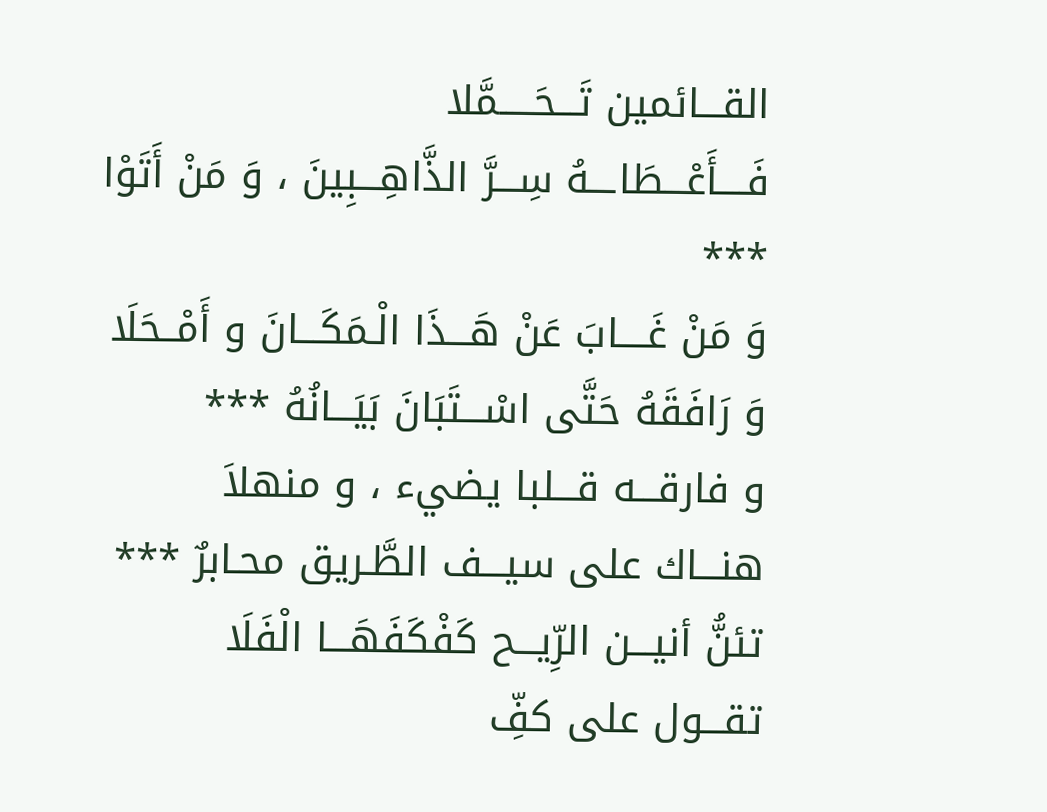القـــائمين تَـــحَـــــمَّلا
فَــــأَعْـــطَاـــهُ سِـــرَّ الذَّاهِـــبِينَ ، وَ مَنْ أَتَوْا ***
وَ مَنْ غَــــابَ عَنْ هَـــذَا الْـمَكَـــانَ و أَمْــحَلَا
وَ رَافَقَهُ حَتَّى اسْـــتَبَانَ بَيَـــانُهُ ***
و فارقـــه قـــلبا يضيء ، و منهلاَ
هنـــاك على سيـــف الطَّـريق محـابرٌ ***
تئنُّ أنيـــن الرِّيـــح كَفْكَفَهَـــا الْفَلَا
تقـــول على كفِّ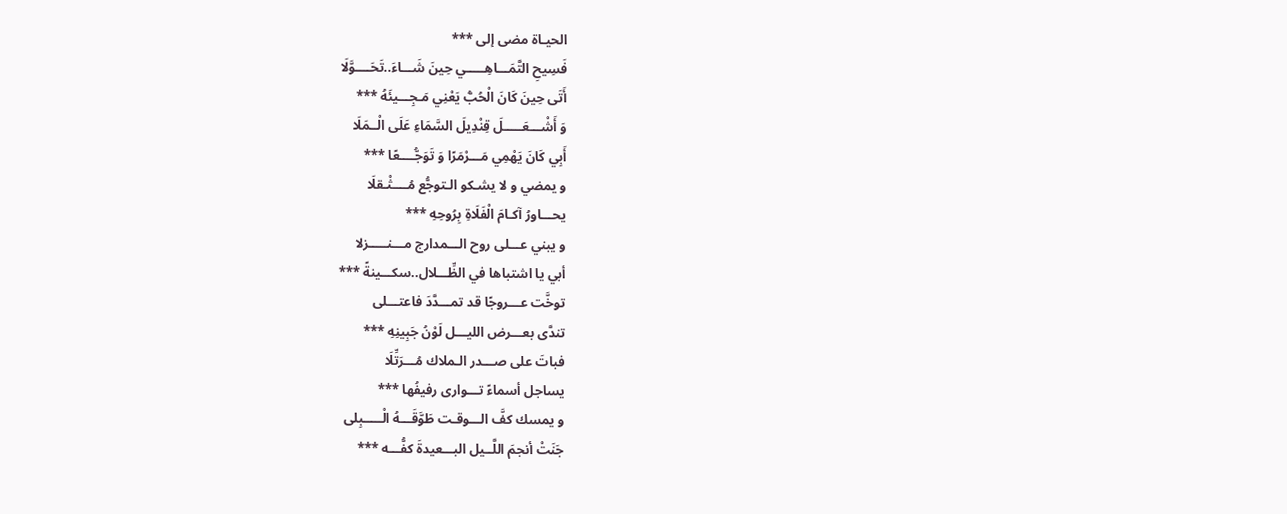الحيـاة مضى إلى ***
فَسِيحِ التَّمَـــاهِـــــي حِينَ شَـــاءَ..تَحَــــوَّلَا
أَتَى حِينَ كَانَ الْحُبُّ يَعْنِي مَـجِـــيئَهُ ***
وَ أَشْـــعَـــــلَ قِنْدِيلَ السَّمَاءِ عَلَى الْــمَلَا
أَبِي كَانَ يَهْمِي مَـــرْمَرًا وَ تَوَجُّــــعًا ***
و يمضي و لا يشـكو الـتوجُّع مُــــثْـقلَا
يحـــاورُ آكـامَ الْفَلَاةِ بِرُوحِهِ ***
و يبني عـــلى روح الـــمدارج مـــنـــــزلا
أبي يا اشتباها في الظِّـــلال..سكـــينةً ***
توخَّت عـــروجًا قد تمـــدَّدَ فاعتـــلى
تندَّى بعـــرض الليـــل لَوْنُ جَبِينِهِ ***
فباتَ على صـــدر الـملاك مُـــرَتِّلَا
يساجل أسماءً تـــوارى رفيفُها ***
و يمسك كفَّ الـــوقـت طَوَّقَـــهُ الْـــــبِلى
جَنَتْ أنجمَ اللَّــيل البـــعيدةَ كفُّـــه ***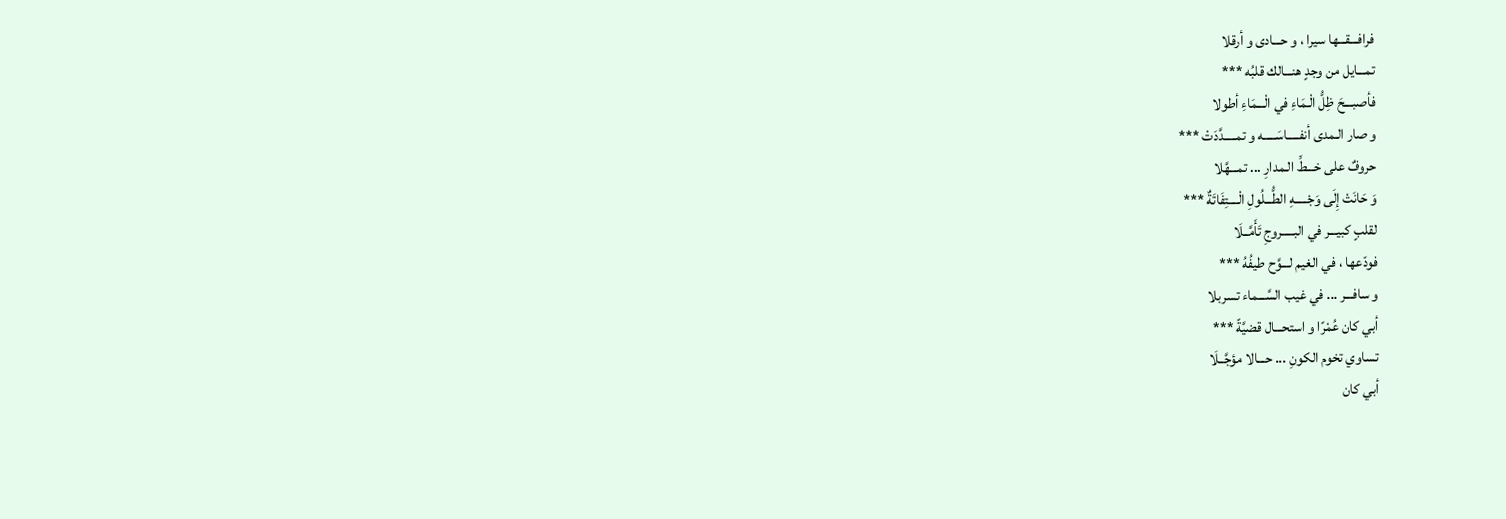فرافـــقـــها سيرا ، و حـــادى و أرقلا
تمـــايل من وجدٍ هنـــالك قلبُه ***
فأصبـــحَ ظِلُّ الْـمَاءِ في الْـــمَاءِ أطولا
و صار الـمدى أنفـــــاسَـــــه و تمـــــدَّدَتْ ***
حروفٌ على خـــطِّ الـمدارِ ... تمـــهَّلا
وَ حَانَتْ إِلَى وَجْـــــهِ الطُّـــلُولِ الْــــتِفَاتَةٌ ***
لقلبٍ كبيـــر في البـــــروجِ تَأَمَّــلَا
فودّعها ، في الغيم لـــوَّح طيفُهُ ***
و سافـــر ... في غيب السَّـــماء تسربلا
أبي كان عُمْرًا و استحـــال قضيَّةً ***
تساوي تخوم الكونِ ... حـــالا مؤجَّــلَا
أبي كان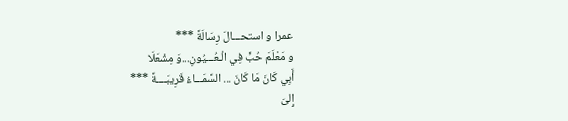عمرا و استحـــالَ رِسَالَةً ***
و مَعْلَمَ حُبٍّ فِي الْـعُـــيُونِ...وَ مِشْعَلَا
أَبِي كَانَ مَا كَانَ ... السَّمَـــاءُ قَرِيبَــــةً ***
إِلىَ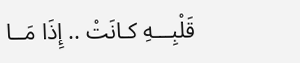قَلْبِـــهِ كـانَتْ .. إِذَا مَــا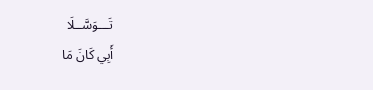تَـــوَسَّــلَا
أَبِي كَانَ مَا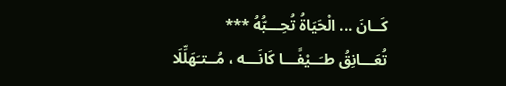كَــانَ ... الْحَيَاةُ تُحِـــبُّهُ ***
تُعَـــانِقُ طـَــيْفًـــا كَانَـــه ، مُــتـَهَلِّلَا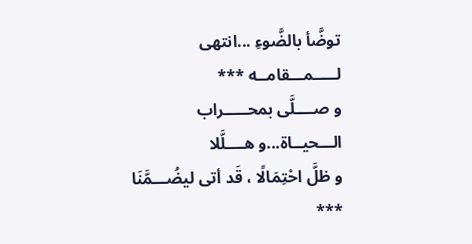توضَّأ بالضَّوءِ ...انتهى لـــــمـــقامــه ***
و صــــلَّى بمحـــــراب الـــحيــاة...و هــــلَّلا
و ظلَّ احْتِمَالًا ، قَد أتى ليضُـــمَّنَا ***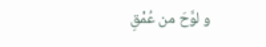و لوَّحَ من عُمْقِ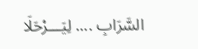السَّرَابِ .... لِيَـــرْحَلَا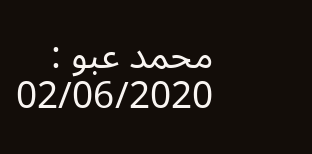محمد عبو : 02/06/2020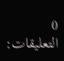0 التعليقات: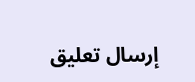إرسال تعليق